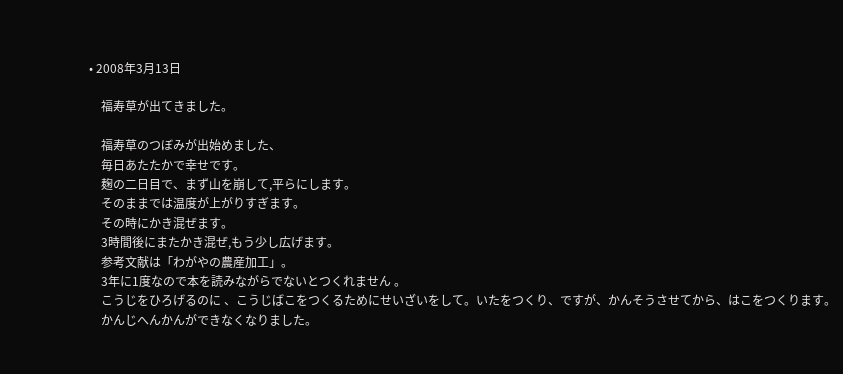• 2008年3月13日

    福寿草が出てきました。

    福寿草のつぼみが出始めました、
    毎日あたたかで幸せです。
    麹の二日目で、まず山を崩して,平らにします。
    そのままでは温度が上がりすぎます。
    その時にかき混ぜます。
    3時間後にまたかき混ぜ,もう少し広げます。
    参考文献は「わがやの農産加工」。
    3年に1度なので本を読みながらでないとつくれません 。
    こうじをひろげるのに 、こうじばこをつくるためにせいざいをして。いたをつくり、ですが、かんそうさせてから、はこをつくります。
    かんじへんかんができなくなりました。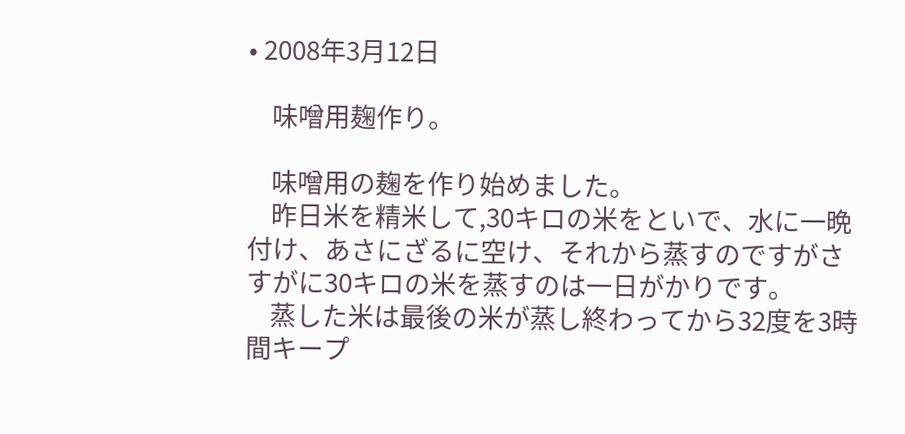• 2008年3月12日

    味噌用麹作り。

    味噌用の麹を作り始めました。
    昨日米を精米して,30キロの米をといで、水に一晩付け、あさにざるに空け、それから蒸すのですがさすがに30キロの米を蒸すのは一日がかりです。
    蒸した米は最後の米が蒸し終わってから32度を3時間キープ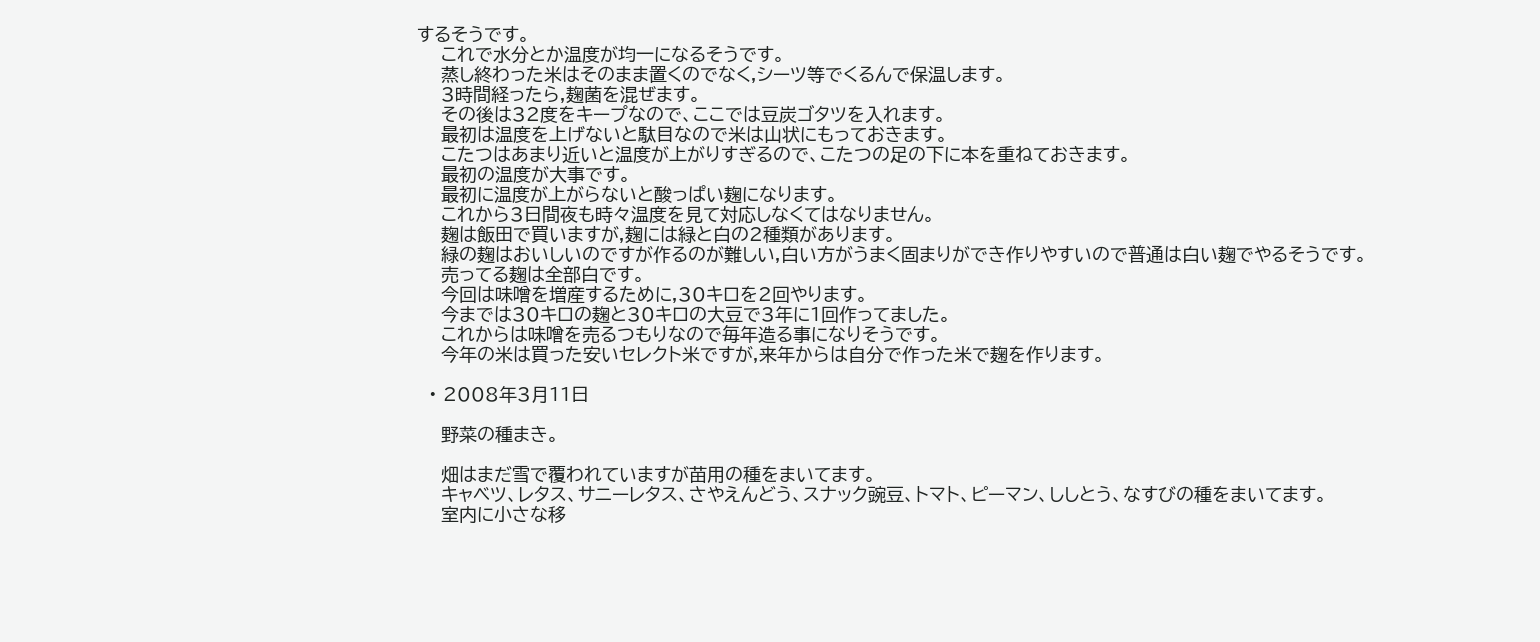するそうです。
    これで水分とか温度が均一になるそうです。
    蒸し終わった米はそのまま置くのでなく,シーツ等でくるんで保温します。
    3時間経ったら,麹菌を混ぜます。
    その後は32度をキープなので、ここでは豆炭ゴタツを入れます。
    最初は温度を上げないと駄目なので米は山状にもっておきます。
    こたつはあまり近いと温度が上がりすぎるので、こたつの足の下に本を重ねておきます。
    最初の温度が大事です。
    最初に温度が上がらないと酸っぱい麹になります。
    これから3日間夜も時々温度を見て対応しなくてはなりません。
    麹は飯田で買いますが,麹には緑と白の2種類があります。
    緑の麹はおいしいのですが作るのが難しい,白い方がうまく固まりができ作りやすいので普通は白い麹でやるそうです。
    売ってる麹は全部白です。
    今回は味噌を増産するために,30キロを2回やります。
    今までは30キロの麹と30キロの大豆で3年に1回作ってました。
    これからは味噌を売るつもりなので毎年造る事になりそうです。
    今年の米は買った安いセレクト米ですが,来年からは自分で作った米で麹を作ります。

  • 2008年3月11日

    野菜の種まき。

    畑はまだ雪で覆われていますが苗用の種をまいてます。
    キャベツ、レタス、サニーレタス、さやえんどう、スナック豌豆、トマト、ピーマン、ししとう、なすびの種をまいてます。
    室内に小さな移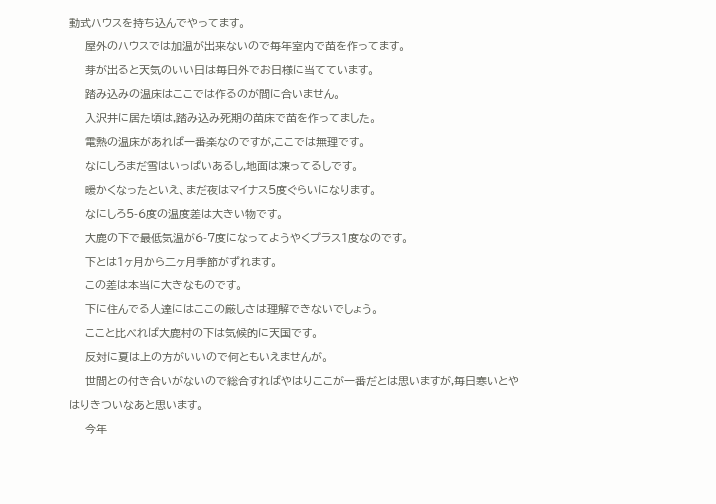動式ハウスを持ち込んでやってます。
    屋外のハウスでは加温が出来ないので毎年室内で苗を作ってます。
    芽が出ると天気のいい日は毎日外でお日様に当てています。
    踏み込みの温床はここでは作るのが間に合いません。
    入沢井に居た頃は,踏み込み死期の苗床で苗を作ってました。
    電熱の温床があれば一番楽なのですが,ここでは無理です。
    なにしろまだ雪はいっぱいあるし,地面は凍ってるしです。
    暖かくなったといえ、まだ夜はマイナス5度ぐらいになります。
    なにしろ5-6度の温度差は大きい物です。
    大鹿の下で最低気温が6-7度になってようやくプラス1度なのです。
    下とは1ヶ月から二ヶ月季節がずれます。
    この差は本当に大きなものです。
    下に住んでる人達にはここの厳しさは理解できないでしょう。
    ここと比べれば大鹿村の下は気候的に天国です。
    反対に夏は上の方がいいので何ともいえませんが。
    世間との付き合いがないので総合すればやはりここが一番だとは思いますが,毎日寒いとやはりきついなあと思います。
    今年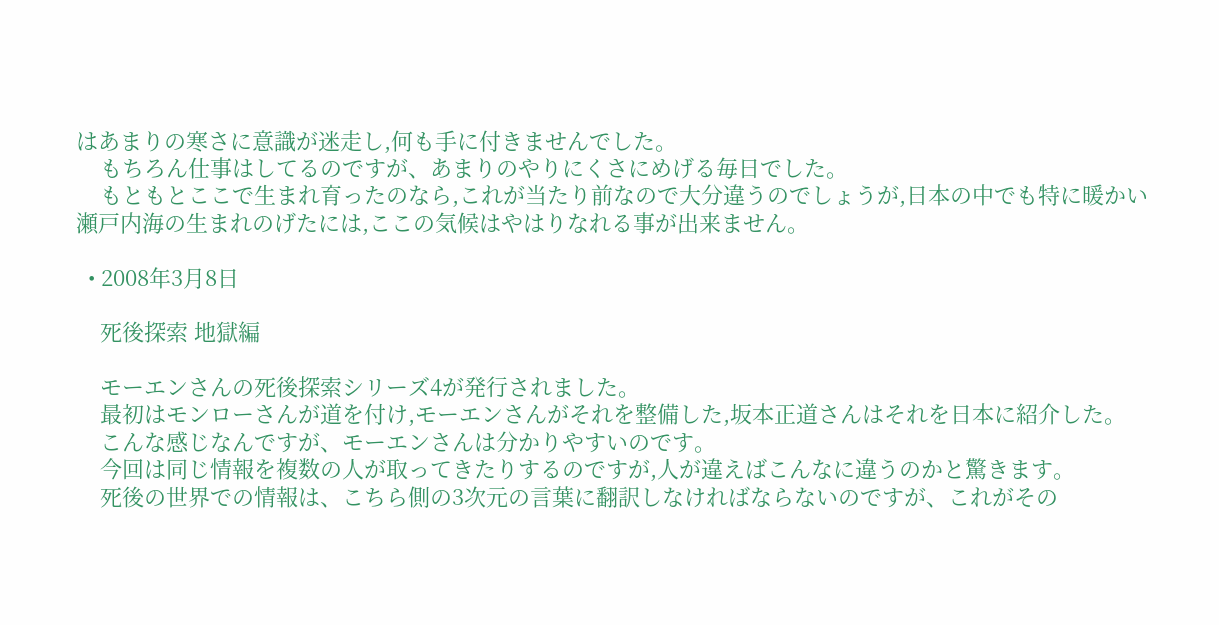はあまりの寒さに意識が迷走し,何も手に付きませんでした。
    もちろん仕事はしてるのですが、あまりのやりにくさにめげる毎日でした。
    もともとここで生まれ育ったのなら,これが当たり前なので大分違うのでしょうが,日本の中でも特に暖かい瀬戸内海の生まれのげたには,ここの気候はやはりなれる事が出来ません。

  • 2008年3月8日

    死後探索 地獄編

    モーエンさんの死後探索シリーズ4が発行されました。
    最初はモンローさんが道を付け,モーエンさんがそれを整備した,坂本正道さんはそれを日本に紹介した。
    こんな感じなんですが、モーエンさんは分かりやすいのです。
    今回は同じ情報を複数の人が取ってきたりするのですが,人が違えばこんなに違うのかと驚きます。
    死後の世界での情報は、こちら側の3次元の言葉に翻訳しなければならないのですが、これがその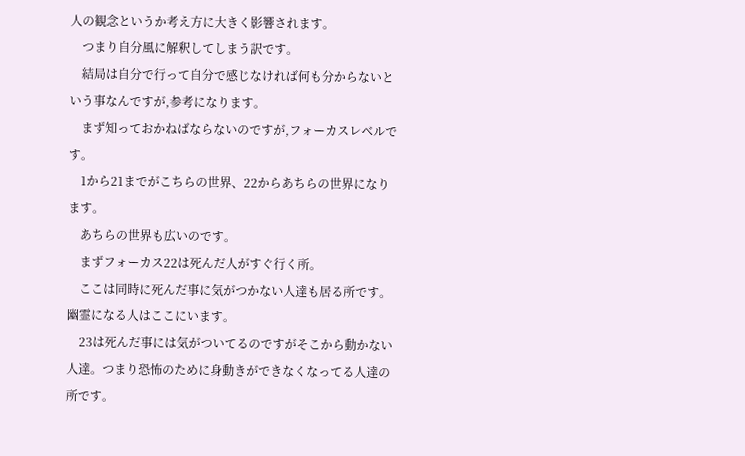人の観念というか考え方に大きく影響されます。
    つまり自分風に解釈してしまう訳です。
    結局は自分で行って自分で感じなければ何も分からないという事なんですが,参考になります。
    まず知っておかねばならないのですが,フォーカスレベルです。
    1から21までがこちらの世界、22からあちらの世界になります。
    あちらの世界も広いのです。
    まずフォーカス22は死んだ人がすぐ行く所。
    ここは同時に死んだ事に気がつかない人達も居る所です。幽霊になる人はここにいます。
    23は死んだ事には気がついてるのですがそこから動かない人達。つまり恐怖のために身動きができなくなってる人達の所です。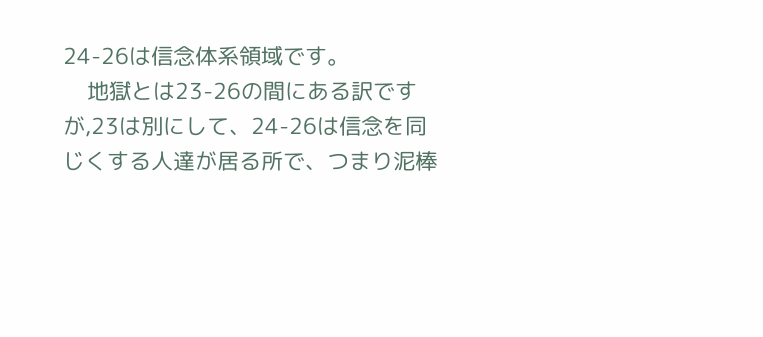24-26は信念体系領域です。
    地獄とは23-26の間にある訳ですが,23は別にして、24-26は信念を同じくする人達が居る所で、つまり泥棒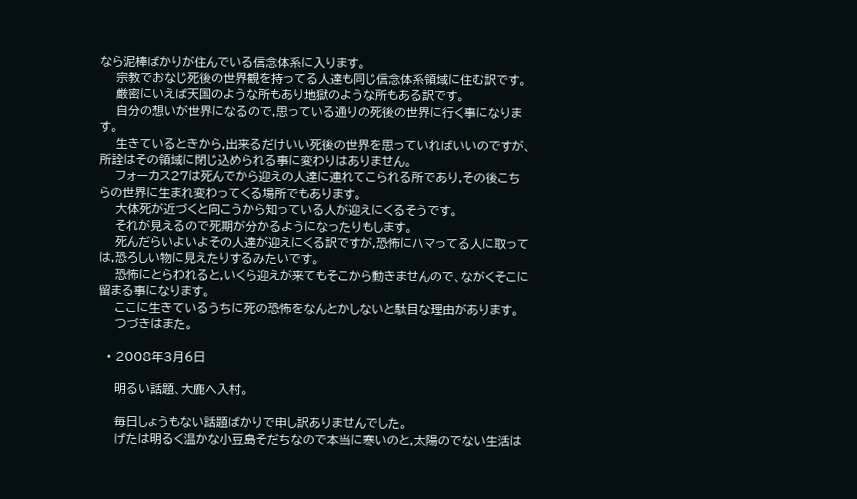なら泥棒ばかりが住んでいる信念体系に入ります。
    宗教でおなじ死後の世界観を持ってる人達も同じ信念体系領域に住む訳です。
    厳密にいえば天国のような所もあり地獄のような所もある訳です。
    自分の想いが世界になるので,思っている通りの死後の世界に行く事になります。
    生きているときから,出来るだけいい死後の世界を思っていればいいのですが、所詮はその領域に閉じ込められる事に変わりはありません。
    フォーカス27は死んでから迎えの人達に連れてこられる所であり,その後こちらの世界に生まれ変わってくる場所でもあります。
    大体死が近づくと向こうから知っている人が迎えにくるそうです。
    それが見えるので死期が分かるようになったりもします。
    死んだらいよいよその人達が迎えにくる訳ですが,恐怖にハマってる人に取っては,恐ろしい物に見えたりするみたいです。
    恐怖にとらわれると,いくら迎えが来てもそこから動きませんので、ながくそこに留まる事になります。
    ここに生きているうちに死の恐怖をなんとかしないと駄目な理由があります。
    つづきはまた。

  • 2008年3月6日

    明るい話題、大鹿へ入村。

    毎日しょうもない話題ばかりで申し訳ありませんでした。
    げたは明るく温かな小豆島そだちなので本当に寒いのと,太陽のでない生活は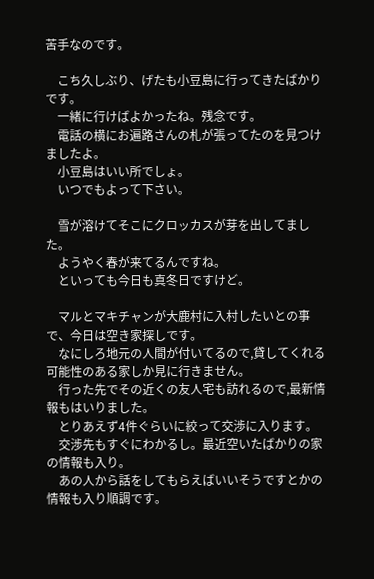苦手なのです。

    こち久しぶり、げたも小豆島に行ってきたばかりです。
    一緒に行けばよかったね。残念です。
    電話の横にお遍路さんの札が張ってたのを見つけましたよ。
    小豆島はいい所でしょ。
    いつでもよって下さい。

    雪が溶けてそこにクロッカスが芽を出してました。
    ようやく春が来てるんですね。
    といっても今日も真冬日ですけど。

    マルとマキチャンが大鹿村に入村したいとの事で、今日は空き家探しです。
    なにしろ地元の人間が付いてるので,貸してくれる可能性のある家しか見に行きません。
    行った先でその近くの友人宅も訪れるので,最新情報もはいりました。
    とりあえず4件ぐらいに絞って交渉に入ります。
    交渉先もすぐにわかるし。最近空いたばかりの家の情報も入り。
    あの人から話をしてもらえばいいそうですとかの情報も入り順調です。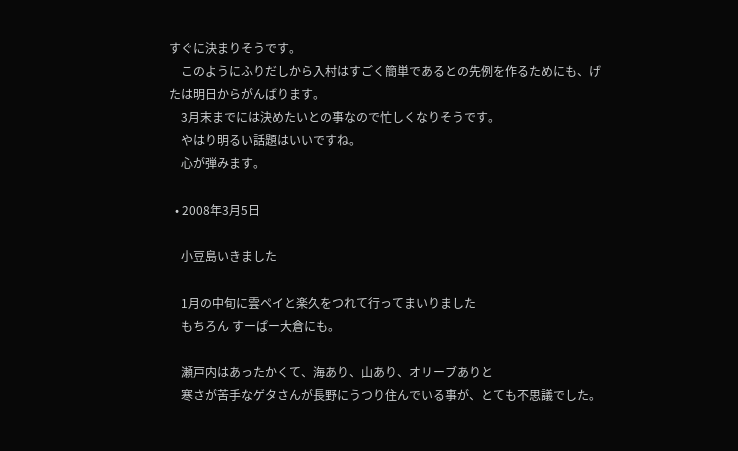すぐに決まりそうです。
    このようにふりだしから入村はすごく簡単であるとの先例を作るためにも、げたは明日からがんばります。
    3月末までには決めたいとの事なので忙しくなりそうです。
    やはり明るい話題はいいですね。
    心が弾みます。

  • 2008年3月5日

    小豆島いきました

    1月の中旬に雲ペイと楽久をつれて行ってまいりました
    もちろん すーぱー大倉にも。

    瀬戸内はあったかくて、海あり、山あり、オリーブありと
    寒さが苦手なゲタさんが長野にうつり住んでいる事が、とても不思議でした。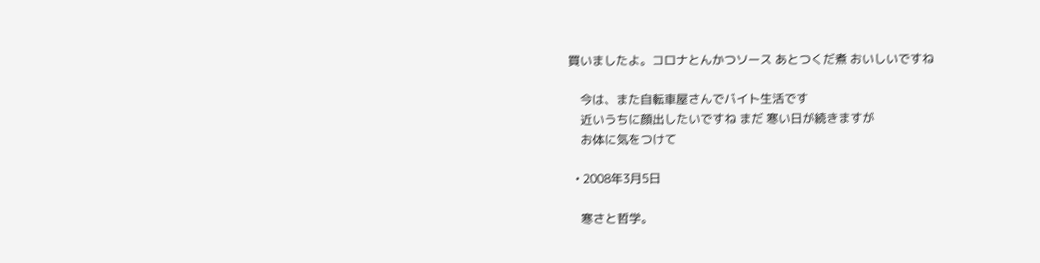買いましたよ。コロナとんかつソース あとつくだ煮 おいしいですね

    今は、また自転車屋さんでバイト生活です
    近いうちに顔出したいですね まだ 寒い日が続きますが
    お体に気をつけて

  • 2008年3月5日

    寒さと哲学。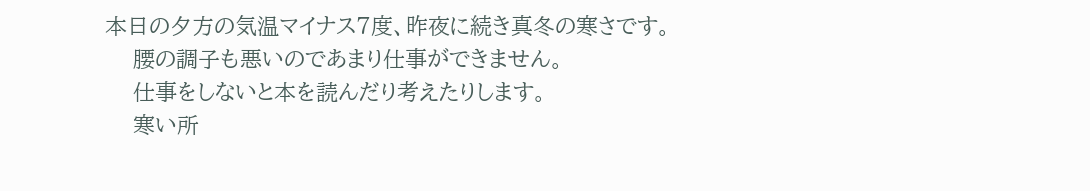本日の夕方の気温マイナス7度、昨夜に続き真冬の寒さです。
    腰の調子も悪いのであまり仕事ができません。
    仕事をしないと本を読んだり考えたりします。
    寒い所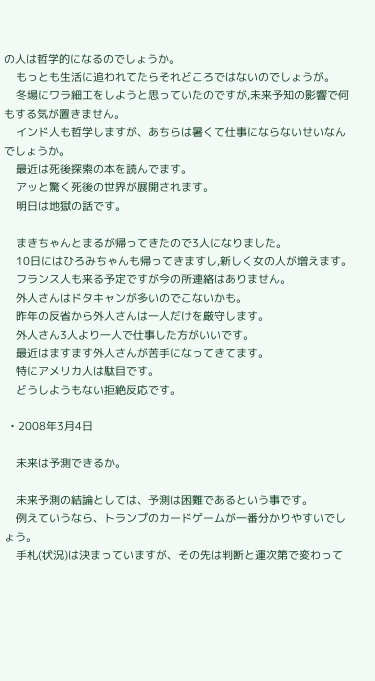の人は哲学的になるのでしょうか。
    もっとも生活に追われてたらそれどころではないのでしょうが。
    冬場にワラ細工をしようと思っていたのですが,未来予知の影響で何もする気が置きません。
    インド人も哲学しますが、あちらは暑くて仕事にならないせいなんでしょうか。
    最近は死後探索の本を読んでます。
    アッと驚く死後の世界が展開されます。
    明日は地獄の話です。

    まきちゃんとまるが帰ってきたので3人になりました。
    10日にはひろみちゃんも帰ってきますし,新しく女の人が増えます。
    フランス人も来る予定ですが今の所連絡はありません。
    外人さんはドタキャンが多いのでこないかも。
    昨年の反省から外人さんは一人だけを厳守します。
    外人さん3人より一人で仕事した方がいいです。
    最近はますます外人さんが苦手になってきてます。
    特にアメリカ人は駄目です。
    どうしようもない拒絶反応です。

  • 2008年3月4日

    未来は予測できるか。

    未来予測の結論としては、予測は困難であるという事です。
    例えていうなら、トランプのカードゲームが一番分かりやすいでしょう。
    手札(状況)は決まっていますが、その先は判断と運次第で変わって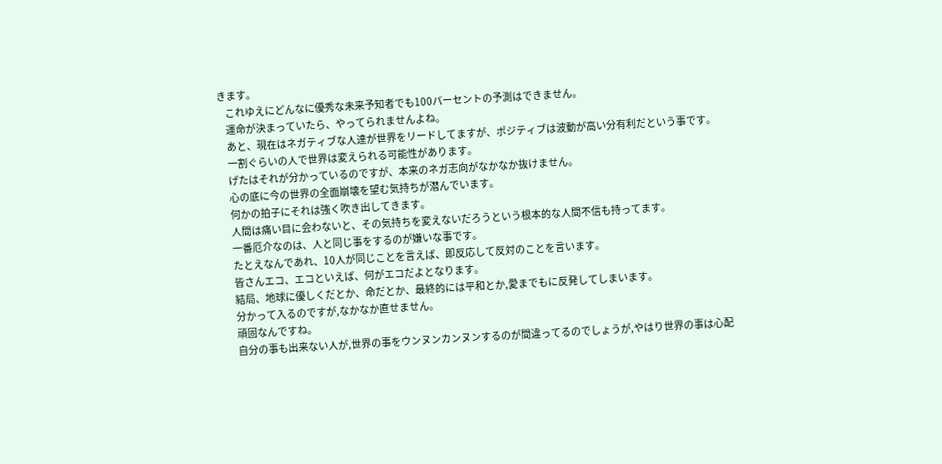きます。
    これゆえにどんなに優秀な未来予知者でも100パーセントの予測はできません。
    運命が決まっていたら、やってられませんよね。
    あと、現在はネガティブな人達が世界をリードしてますが、ポジティブは波動が高い分有利だという事です。
    一割ぐらいの人で世界は変えられる可能性があります。
    げたはそれが分かっているのですが、本来のネガ志向がなかなか抜けません。
    心の底に今の世界の全面崩壊を望む気持ちが潜んでいます。
    何かの拍子にそれは強く吹き出してきます。
    人間は痛い目に会わないと、その気持ちを変えないだろうという根本的な人間不信も持ってます。
    一番厄介なのは、人と同じ事をするのが嫌いな事です。
    たとえなんであれ、10人が同じことを言えば、即反応して反対のことを言います。
    皆さんエコ、エコといえば、何がエコだよとなります。
    結局、地球に優しくだとか、命だとか、最終的には平和とか,愛までもに反発してしまいます。
    分かって入るのですが,なかなか直せません。
    頑固なんですね。
    自分の事も出来ない人が,世界の事をウンヌンカンヌンするのが間違ってるのでしょうが,やはり世界の事は心配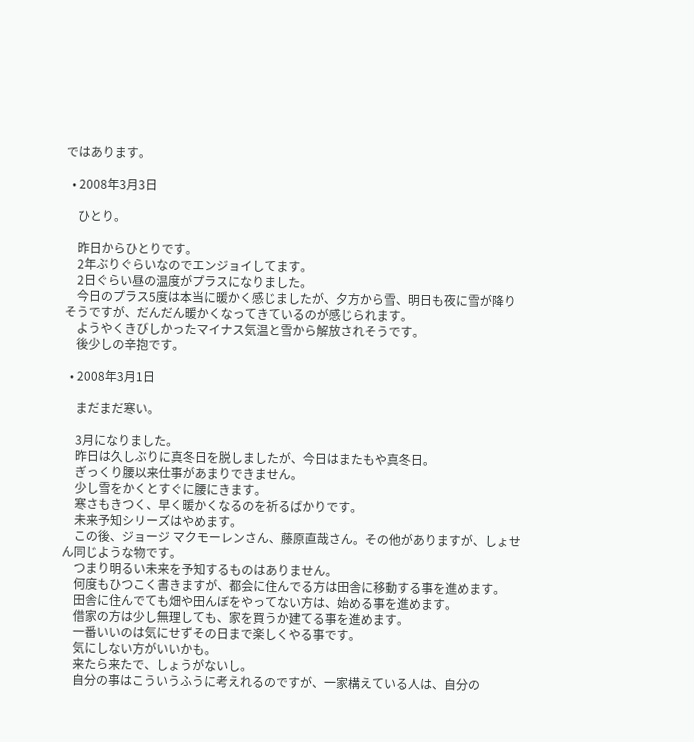ではあります。

  • 2008年3月3日

    ひとり。

    昨日からひとりです。
    2年ぶりぐらいなのでエンジョイしてます。
    2日ぐらい昼の温度がプラスになりました。
    今日のプラス5度は本当に暖かく感じましたが、夕方から雪、明日も夜に雪が降りそうですが、だんだん暖かくなってきているのが感じられます。
    ようやくきびしかったマイナス気温と雪から解放されそうです。
    後少しの辛抱です。

  • 2008年3月1日

    まだまだ寒い。

    3月になりました。
    昨日は久しぶりに真冬日を脱しましたが、今日はまたもや真冬日。
    ぎっくり腰以来仕事があまりできません。
    少し雪をかくとすぐに腰にきます。
    寒さもきつく、早く暖かくなるのを祈るばかりです。
    未来予知シリーズはやめます。
    この後、ジョージ マクモーレンさん、藤原直哉さん。その他がありますが、しょせん同じような物です。
    つまり明るい未来を予知するものはありません。
    何度もひつこく書きますが、都会に住んでる方は田舎に移動する事を進めます。
    田舎に住んでても畑や田んぼをやってない方は、始める事を進めます。
    借家の方は少し無理しても、家を買うか建てる事を進めます。
    一番いいのは気にせずその日まで楽しくやる事です。
    気にしない方がいいかも。
    来たら来たで、しょうがないし。
    自分の事はこういうふうに考えれるのですが、一家構えている人は、自分の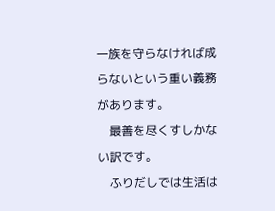一族を守らなければ成らないという重い義務があります。
    最善を尽くすしかない訳です。
    ふりだしでは生活は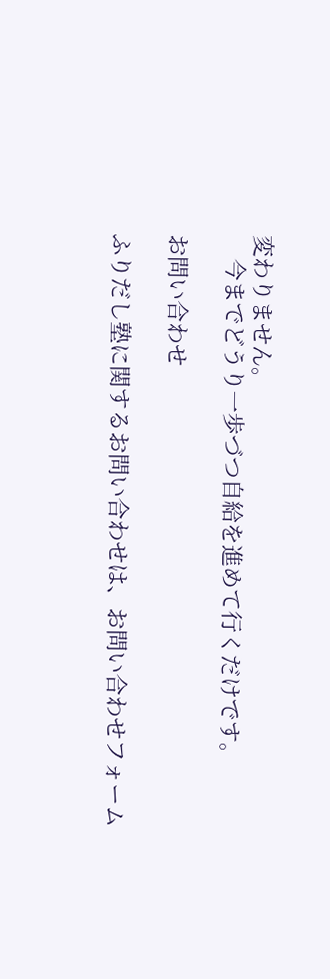変わりません。
    今までどうり一歩づつ自給を進めて行くだけです。

お問い合わせ

ふりだし塾に関するお問い合わせは、お問い合わせフォーム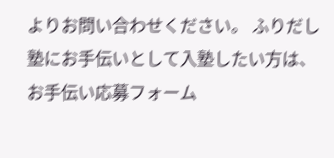よりお問い合わせください。 ふりだし塾にお手伝いとして入塾したい方は、お手伝い応募フォーム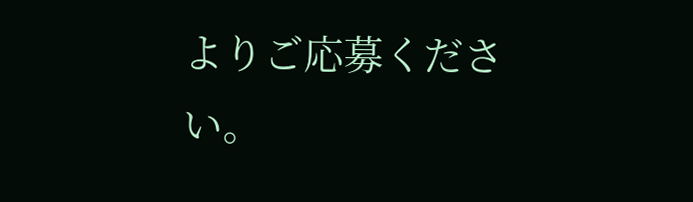よりご応募ください。